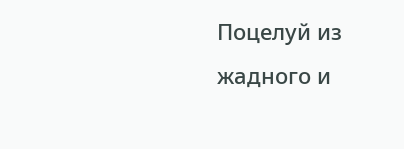Поцелуй из жадного и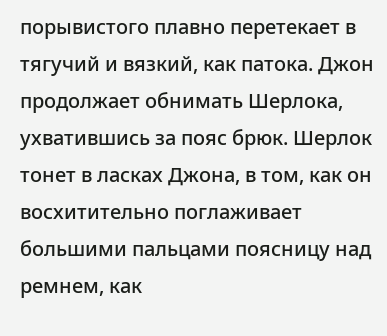порывистого плавно перетекает в тягучий и вязкий, как патока. Джон продолжает обнимать Шерлока, ухватившись за пояс брюк. Шерлок тонет в ласках Джона, в том, как он восхитительно поглаживает большими пальцами поясницу над ремнем, как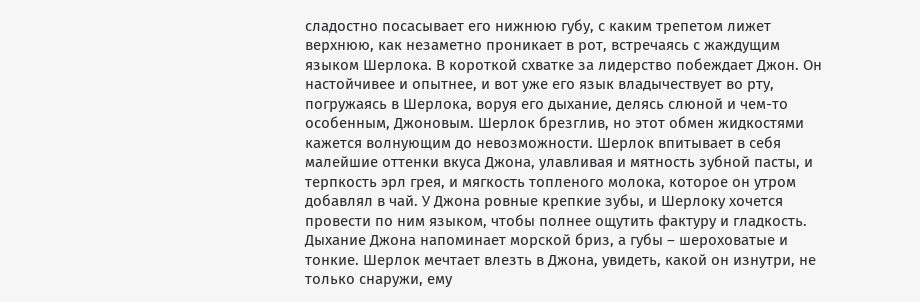сладостно посасывает его нижнюю губу, с каким трепетом лижет верхнюю, как незаметно проникает в рот, встречаясь с жаждущим языком Шерлока. В короткой схватке за лидерство побеждает Джон. Он настойчивее и опытнее, и вот уже его язык владычествует во рту, погружаясь в Шерлока, воруя его дыхание, делясь слюной и чем-то особенным, Джоновым. Шерлок брезглив, но этот обмен жидкостями кажется волнующим до невозможности. Шерлок впитывает в себя малейшие оттенки вкуса Джона, улавливая и мятность зубной пасты, и терпкость эрл грея, и мягкость топленого молока, которое он утром добавлял в чай. У Джона ровные крепкие зубы, и Шерлоку хочется провести по ним языком, чтобы полнее ощутить фактуру и гладкость. Дыхание Джона напоминает морской бриз, а губы – шероховатые и тонкие. Шерлок мечтает влезть в Джона, увидеть, какой он изнутри, не только снаружи, ему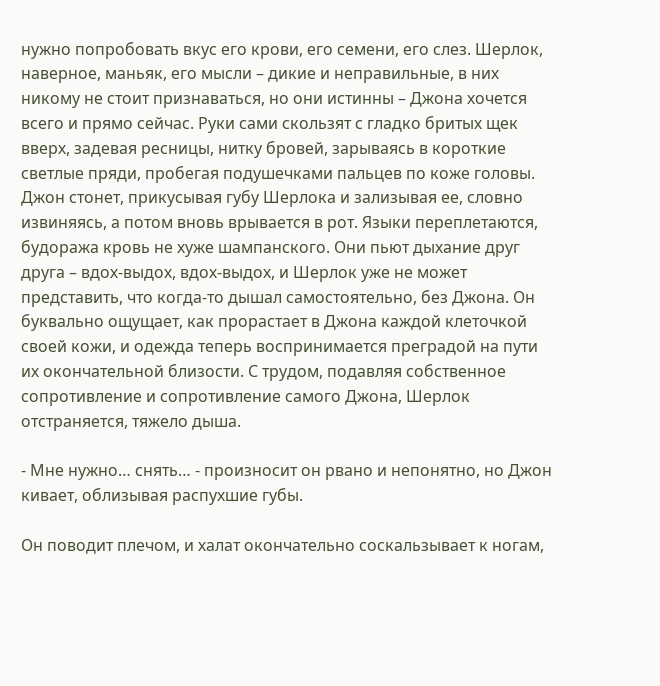нужно попробовать вкус его крови, его семени, его слез. Шерлок, наверное, маньяк, его мысли – дикие и неправильные, в них никому не стоит признаваться, но они истинны – Джона хочется всего и прямо сейчас. Руки сами скользят с гладко бритых щек вверх, задевая ресницы, нитку бровей, зарываясь в короткие светлые пряди, пробегая подушечками пальцев по коже головы. Джон стонет, прикусывая губу Шерлока и зализывая ее, словно извиняясь, а потом вновь врывается в рот. Языки переплетаются, будоража кровь не хуже шампанского. Они пьют дыхание друг друга – вдох-выдох, вдох-выдох, и Шерлок уже не может представить, что когда-то дышал самостоятельно, без Джона. Он буквально ощущает, как прорастает в Джона каждой клеточкой своей кожи, и одежда теперь воспринимается преградой на пути их окончательной близости. С трудом, подавляя собственное сопротивление и сопротивление самого Джона, Шерлок отстраняется, тяжело дыша.

- Мне нужно… снять… - произносит он рвано и непонятно, но Джон кивает, облизывая распухшие губы.

Он поводит плечом, и халат окончательно соскальзывает к ногам,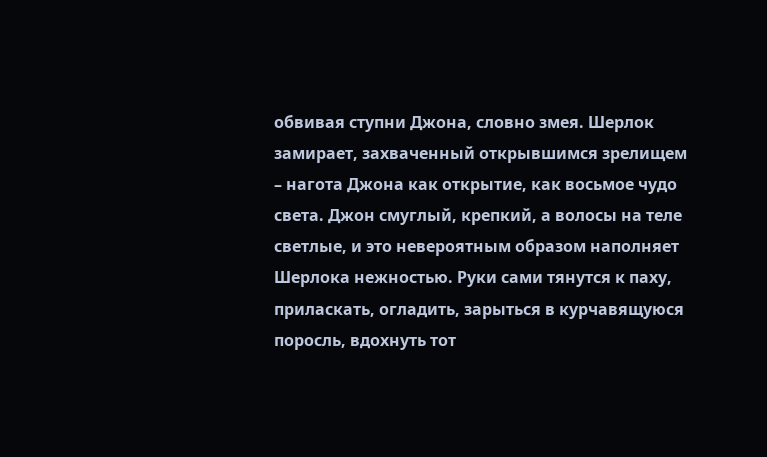обвивая ступни Джона, словно змея. Шерлок замирает, захваченный открывшимся зрелищем – нагота Джона как открытие, как восьмое чудо света. Джон смуглый, крепкий, а волосы на теле светлые, и это невероятным образом наполняет Шерлока нежностью. Руки сами тянутся к паху, приласкать, огладить, зарыться в курчавящуюся поросль, вдохнуть тот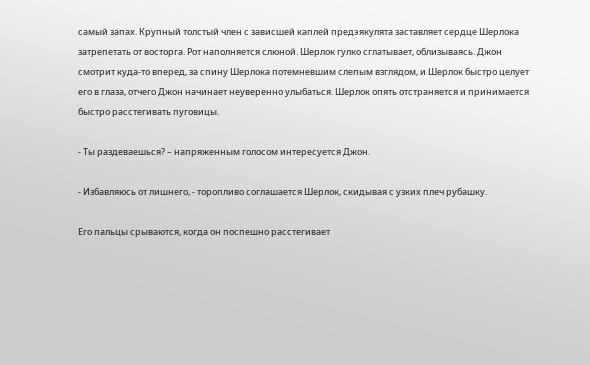самый запах. Крупный толстый член с зависшей каплей предэякулята заставляет сердце Шерлока затрепетать от восторга. Рот наполняется слюной. Шерлок гулко сглатывает, облизываясь. Джон смотрит куда-то вперед, за спину Шерлока потемневшим слепым взглядом, и Шерлок быстро целует его в глаза, отчего Джон начинает неуверенно улыбаться. Шерлок опять отстраняется и принимается быстро расстегивать пуговицы.

- Ты раздеваешься? – напряженным голосом интересуется Джон.

- Избавляюсь от лишнего, - торопливо соглашается Шерлок, скидывая с узких плеч рубашку.

Его пальцы срываются, когда он поспешно расстегивает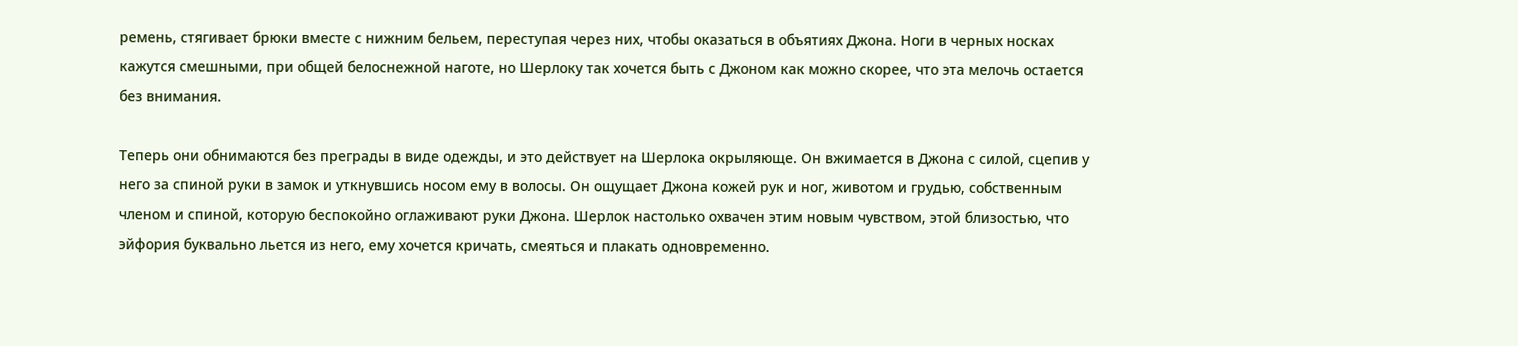ремень, стягивает брюки вместе с нижним бельем, переступая через них, чтобы оказаться в объятиях Джона. Ноги в черных носках кажутся смешными, при общей белоснежной наготе, но Шерлоку так хочется быть с Джоном как можно скорее, что эта мелочь остается без внимания.

Теперь они обнимаются без преграды в виде одежды, и это действует на Шерлока окрыляюще. Он вжимается в Джона с силой, сцепив у него за спиной руки в замок и уткнувшись носом ему в волосы. Он ощущает Джона кожей рук и ног, животом и грудью, собственным членом и спиной, которую беспокойно оглаживают руки Джона. Шерлок настолько охвачен этим новым чувством, этой близостью, что эйфория буквально льется из него, ему хочется кричать, смеяться и плакать одновременно.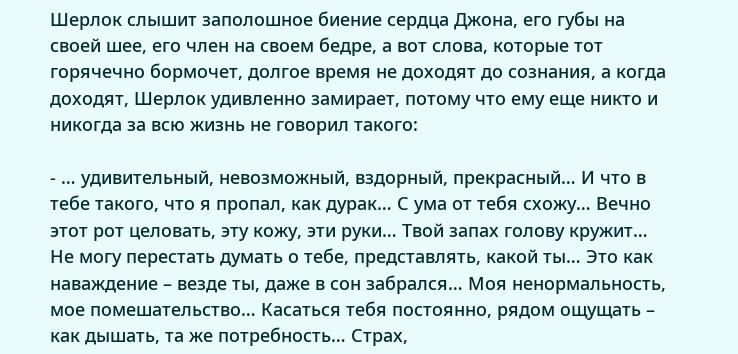Шерлок слышит заполошное биение сердца Джона, его губы на своей шее, его член на своем бедре, а вот слова, которые тот горячечно бормочет, долгое время не доходят до сознания, а когда доходят, Шерлок удивленно замирает, потому что ему еще никто и никогда за всю жизнь не говорил такого:

- … удивительный, невозможный, вздорный, прекрасный… И что в тебе такого, что я пропал, как дурак… С ума от тебя схожу… Вечно этот рот целовать, эту кожу, эти руки… Твой запах голову кружит… Не могу перестать думать о тебе, представлять, какой ты… Это как наваждение – везде ты, даже в сон забрался… Моя ненормальность, мое помешательство… Касаться тебя постоянно, рядом ощущать – как дышать, та же потребность… Страх,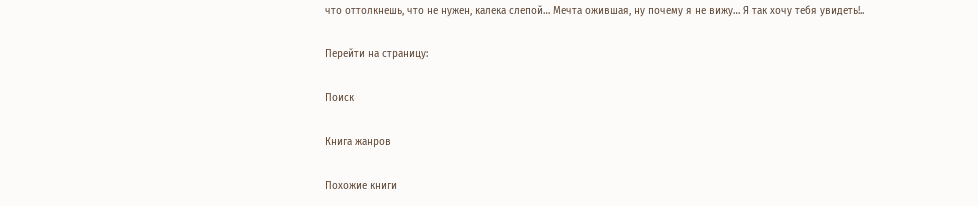что оттолкнешь, что не нужен, калека слепой… Мечта ожившая, ну почему я не вижу… Я так хочу тебя увидеть!..

Перейти на страницу:

Поиск

Книга жанров

Похожие книги